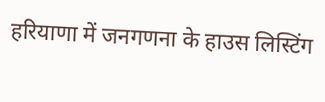हरियाणा में जनगणना के हाउस लिस्टिंग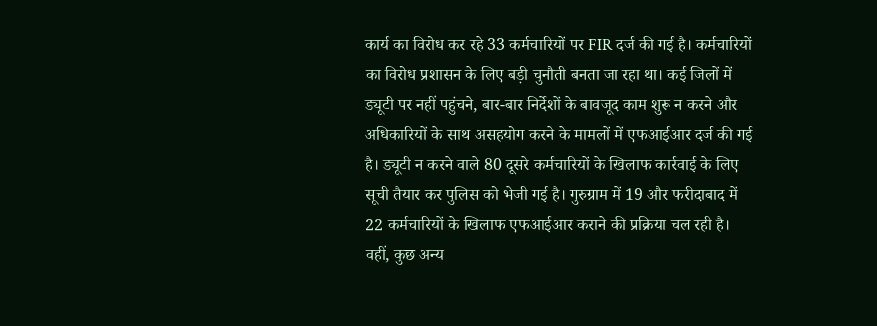कार्य का विरोध कर रहे 33 कर्मचारियों पर FIR दर्ज की गई है। कर्मचारियों का विरोध प्रशासन के लिए बड़ी चुनौती बनता जा रहा था। कई जिलों में ड्यूटी पर नहीं पहुंचने, बार-बार निर्देशों के बावजूद काम शुरू न करने और अधिकारियों के साथ असहयोग करने के मामलों में एफआईआर दर्ज की गई है। ड्यूटी न करने वाले 80 दूसरे कर्मचारियों के खिलाफ कार्रवाई के लिए सूची तैयार कर पुलिस को भेजी गई है। गुरुग्राम में 19 और फरीदाबाद में 22 कर्मचारियों के खिलाफ एफआईआर कराने की प्रक्रिया चल रही है। वहीं, कुछ अन्य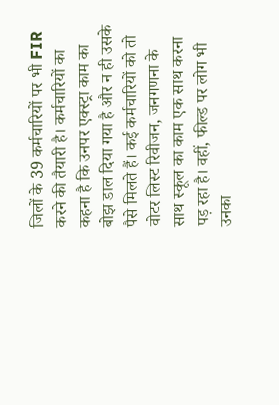जिलों के 39 कर्मचारियों पर भी FIR करने की तैयारी है। कर्मचारियों का कहना है कि उनपर एक्स्ट्रा काम का बोझ डाल दिया गया है और न ही उसके पैसे मिलते हैं। कई कर्मचारियों को तो वोटर लिस्ट रिवीजन, जनगणना के साथ स्कूल का काम एक साथ करना पड़ रहा है। वहीं, फील्ड पर लोग भी उनका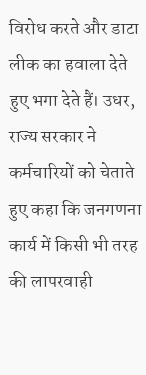विरोध करते और डाटा लीक का हवाला देते हुए भगा देते हैं। उधर, राज्य सरकार ने कर्मचारियों को चेताते हुए कहा कि जनगणना कार्य में किसी भी तरह की लापरवाही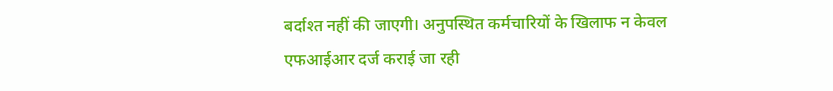बर्दाश्त नहीं की जाएगी। अनुपस्थित कर्मचारियों के खिलाफ न केवल एफआईआर दर्ज कराई जा रही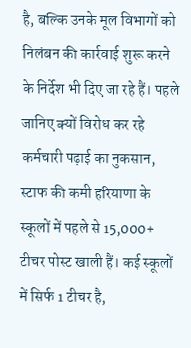है, बल्कि उनके मूल विभागों को निलंबन की कार्रवाई शुरू करने के निर्देश भी दिए जा रहे हैं। पहले जानिए क्यों विरोध कर रहे कर्मचारी पढ़ाई का नुकसान, स्टाफ की कमी हरियाणा के स्कूलों में पहले से 15,000+ टीचर पोस्ट खाली हैं। कई स्कूलों में सिर्फ 1 टीचर है,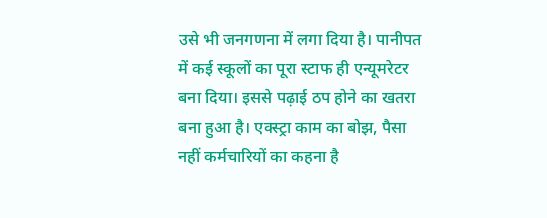उसे भी जनगणना में लगा दिया है। पानीपत में कई स्कूलों का पूरा स्टाफ ही एन्यूमरेटर बना दिया। इससे पढ़ाई ठप होने का खतरा बना हुआ है। एक्स्ट्रा काम का बोझ, पैसा नहीं कर्मचारियों का कहना है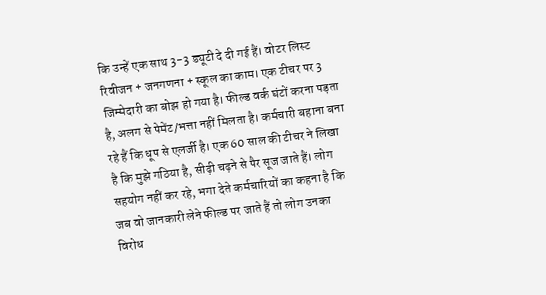कि उन्हें एक साथ 3-3 ड्यूटी दे दी गई हैं। वोटर लिस्ट रिवीजन + जनगणना + स्कूल का काम। एक टीचर पर 3 जिम्मेदारी का बोझ हो गया है। फील्ड वर्क घंटों करना पड़ता है, अलग से पेमेंट/भत्ता नहीं मिलता है। कर्मचारी बहाना बना रहे हैं कि धूप से एलर्जी है। एक 60 साल की टीचर ने लिखा है कि मुझे गठिया है, सीढ़ी चढ़ने से पैर सूज जाते हैं। लोग सहयोग नहीं कर रहे, भगा देते कर्मचारियों का कहना है कि जब वो जानकारी लेने फील्ड पर जाते हैं तो लोग उनका विरोध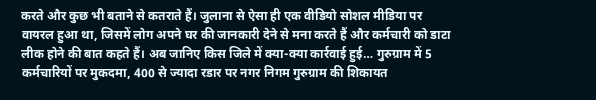करते और कुछ भी बताने से कतराते हैं। जुलाना से ऐसा ही एक वीडियो सोशल मीडिया पर वायरल हुआ था, जिसमें लोग अपने घर की जानकारी देने से मना करते हैं और कर्मचारी को डाटा लीक होने की बात कहते हैं। अब जानिए किस जिले में क्या-क्या कार्रवाई हुई… गुरुग्राम में 5 कर्मचारियों पर मुकदमा, 400 से ज्यादा रडार पर नगर निगम गुरुग्राम की शिकायत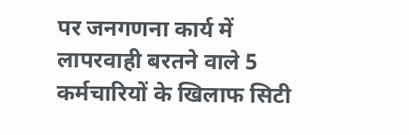पर जनगणना कार्य में लापरवाही बरतने वाले 5 कर्मचारियों के खिलाफ सिटी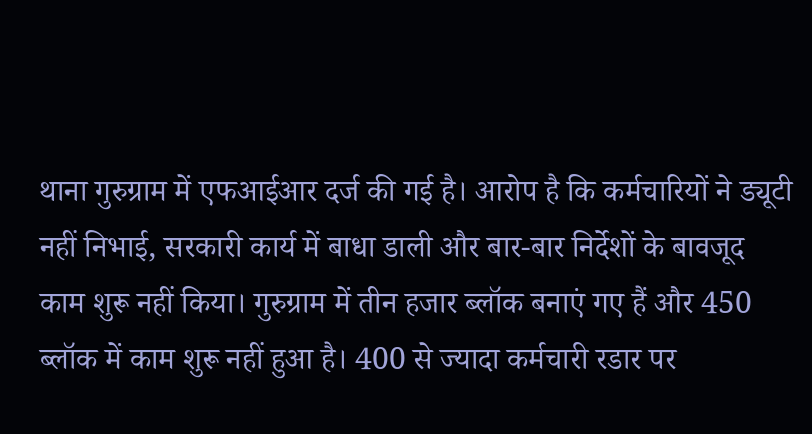थाना गुरुग्राम में एफआईआर दर्ज की गई है। आरोप है कि कर्मचारियों ने ड्यूटी नहीं निभाई, सरकारी कार्य में बाधा डाली और बार-बार निर्देशों के बावजूद काम शुरू नहीं किया। गुरुग्राम में तीन हजार ब्लॉक बनाएं गए हैं और 450 ब्लॉक में काम शुरू नहीं हुआ है। 400 से ज्यादा कर्मचारी रडार पर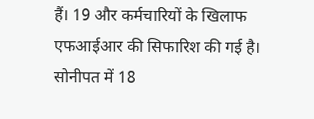हैं। 19 और कर्मचारियों के खिलाफ एफआईआर की सिफारिश की गई है। सोनीपत में 18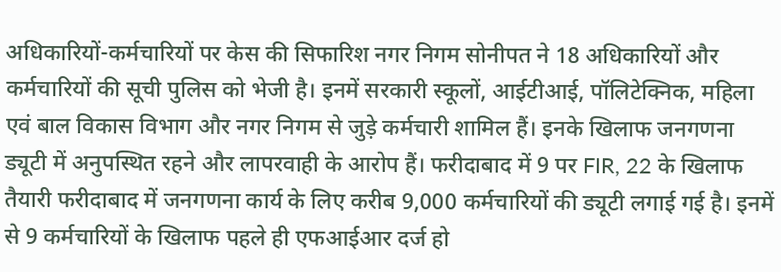अधिकारियों-कर्मचारियों पर केस की सिफारिश नगर निगम सोनीपत ने 18 अधिकारियों और कर्मचारियों की सूची पुलिस को भेजी है। इनमें सरकारी स्कूलों, आईटीआई, पॉलिटेक्निक, महिला एवं बाल विकास विभाग और नगर निगम से जुड़े कर्मचारी शामिल हैं। इनके खिलाफ जनगणना ड्यूटी में अनुपस्थित रहने और लापरवाही के आरोप हैं। फरीदाबाद में 9 पर FIR, 22 के खिलाफ तैयारी फरीदाबाद में जनगणना कार्य के लिए करीब 9,000 कर्मचारियों की ड्यूटी लगाई गई है। इनमें से 9 कर्मचारियों के खिलाफ पहले ही एफआईआर दर्ज हो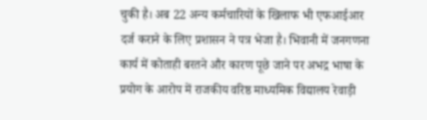चुकी है। अब 22 अन्य कर्मचारियों के खिलाफ भी एफआईआर दर्ज कराने के लिए प्रशासन ने पत्र भेजा है। भिवानी में जनगणना कार्य में कोताही बरतने और कारण पूछे जाने पर अभद्र भाषा के प्रयोग के आरोप में राजकीय वरिष्ठ माध्यमिक विद्यालय रेवाड़ी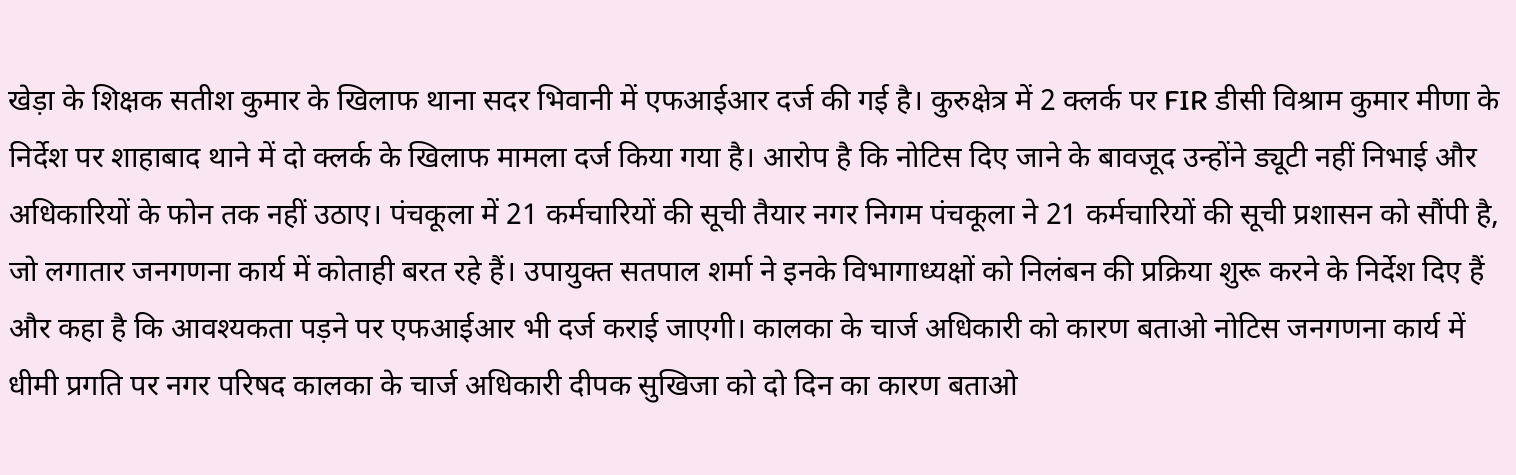खेड़ा के शिक्षक सतीश कुमार के खिलाफ थाना सदर भिवानी में एफआईआर दर्ज की गई है। कुरुक्षेत्र में 2 क्लर्क पर FIR डीसी विश्राम कुमार मीणा के निर्देश पर शाहाबाद थाने में दो क्लर्क के खिलाफ मामला दर्ज किया गया है। आरोप है कि नोटिस दिए जाने के बावजूद उन्होंने ड्यूटी नहीं निभाई और अधिकारियों के फोन तक नहीं उठाए। पंचकूला में 21 कर्मचारियों की सूची तैयार नगर निगम पंचकूला ने 21 कर्मचारियों की सूची प्रशासन को सौंपी है, जो लगातार जनगणना कार्य में कोताही बरत रहे हैं। उपायुक्त सतपाल शर्मा ने इनके विभागाध्यक्षों को निलंबन की प्रक्रिया शुरू करने के निर्देश दिए हैं और कहा है कि आवश्यकता पड़ने पर एफआईआर भी दर्ज कराई जाएगी। कालका के चार्ज अधिकारी को कारण बताओ नोटिस जनगणना कार्य में धीमी प्रगति पर नगर परिषद कालका के चार्ज अधिकारी दीपक सुखिजा को दो दिन का कारण बताओ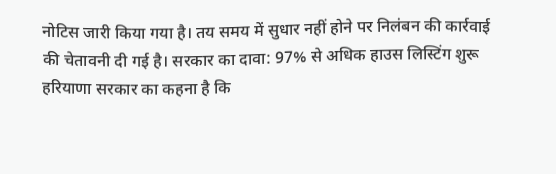नोटिस जारी किया गया है। तय समय में सुधार नहीं होने पर निलंबन की कार्रवाई की चेतावनी दी गई है। सरकार का दावा: 97% से अधिक हाउस लिस्टिंग शुरू हरियाणा सरकार का कहना है कि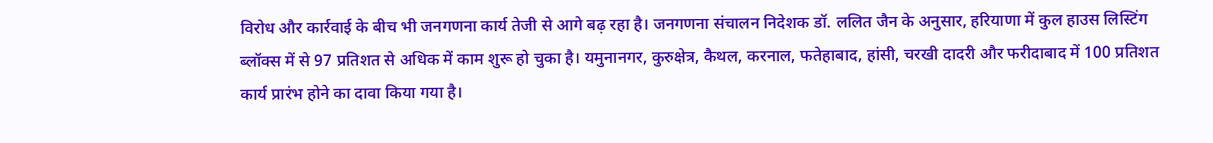विरोध और कार्रवाई के बीच भी जनगणना कार्य तेजी से आगे बढ़ रहा है। जनगणना संचालन निदेशक डॉ. ललित जैन के अनुसार, हरियाणा में कुल हाउस लिस्टिंग ब्लॉक्स में से 97 प्रतिशत से अधिक में काम शुरू हो चुका है। यमुनानगर, कुरुक्षेत्र, कैथल, करनाल, फतेहाबाद, हांसी, चरखी दादरी और फरीदाबाद में 100 प्रतिशत कार्य प्रारंभ होने का दावा किया गया है।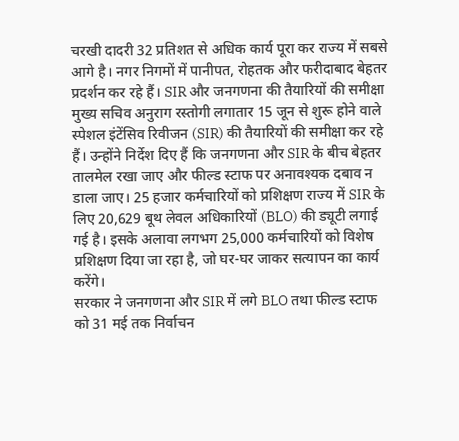चरखी दादरी 32 प्रतिशत से अधिक कार्य पूरा कर राज्य में सबसे आगे है। नगर निगमों में पानीपत, रोहतक और फरीदाबाद बेहतर प्रदर्शन कर रहे हैं। SIR और जनगणना की तैयारियों की समीक्षा मुख्य सचिव अनुराग रस्तोगी लगातार 15 जून से शुरू होने वाले स्पेशल इंटेंसिव रिवीजन (SIR) की तैयारियों की समीक्षा कर रहे हैं। उन्होंने निर्देश दिए हैं कि जनगणना और SIR के बीच बेहतर तालमेल रखा जाए और फील्ड स्टाफ पर अनावश्यक दबाव न डाला जाए। 25 हजार कर्मचारियों को प्रशिक्षण राज्य में SIR के लिए 20,629 बूथ लेवल अधिकारियों (BLO) की ड्यूटी लगाई गई है। इसके अलावा लगभग 25,000 कर्मचारियों को विशेष प्रशिक्षण दिया जा रहा है, जो घर-घर जाकर सत्यापन का कार्य करेंगे।
सरकार ने जनगणना और SIR में लगे BLO तथा फील्ड स्टाफ को 31 मई तक निर्वाचन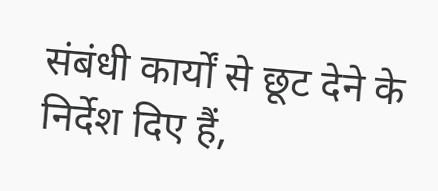संबंधी कार्यों से छूट देने के निर्देश दिए हैं,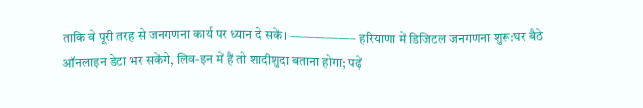ताकि वे पूरी तरह से जनगणना कार्य पर ध्यान दे सकें। —————– हरियाणा में डिजिटल जनगणना शुरू:घर बैठे ऑनलाइन डेटा भर सकेंगे, लिव-इन में हैं तो शादीशुदा बताना होगा; पढ़ें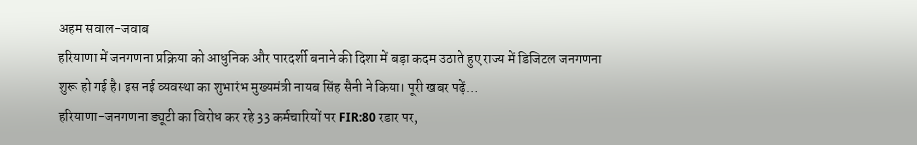अहम सवाल-जवाब
हरियाणा में जनगणना प्रक्रिया को आधुनिक और पारदर्शी बनाने की दिशा में बड़ा कदम उठाते हुए राज्य में डिजिटल जनगणना शुरू हो गई है। इस नई व्यवस्था का शुभारंभ मुख्यमंत्री नायब सिंह सैनी ने किया। पूरी खबर पढ़ें…
हरियाणा-जनगणना ड्यूटी का विरोध कर रहे 33 कर्मचारियों पर FIR:80 रडार पर,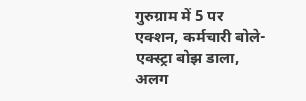गुरुग्राम में 5 पर एक्शन, कर्मचारी बोले-एक्स्ट्रा बोझ डाला, अलग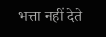भत्ता नहीं देते